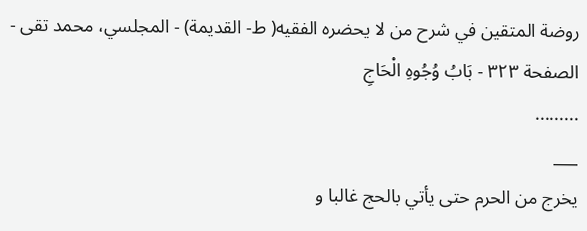روضة المتقين في شرح من لا يحضره الفقيه( ط- القديمة) - المجلسي، محمد تقى - الصفحة ٣٢٣ - بَابُ وُجُوهِ الْحَاجِ
.........
___
يخرج من الحرم حتى يأتي بالحج غالبا و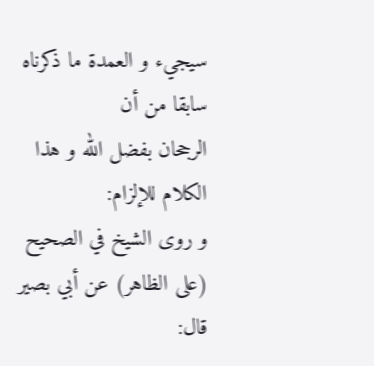سيجيء و العمدة ما ذكرناه سابقا من أن
الرجحان بفضل الله و هذا الكلام للإلزام:
و روى الشيخ في الصحيح (على الظاهر) عن أبي بصير قال: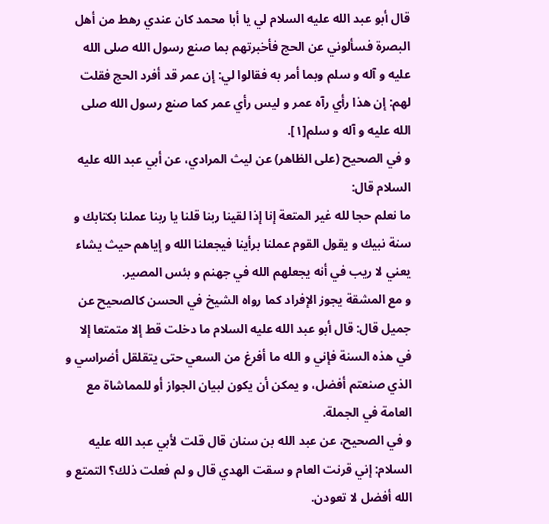قال أبو عبد الله عليه السلام لي يا أبا محمد كان عندي رهط من أهل البصرة فسألوني عن الحج فأخبرتهم بما صنع رسول الله صلى الله عليه و آله و سلم وبما أمر به فقالوا لي: إن عمر قد أفرد الحج فقلت لهم: إن هذا رأي رآه عمر و ليس رأي عمر كما صنع رسول الله صلى الله عليه و آله و سلم[١].
و في الصحيح (على الظاهر) عن ليث المرادي، عن أبي عبد الله عليه السلام قال:
ما نعلم حجا لله غير المتعة إنا إذا لقينا ربنا قلنا يا ربنا عملنا بكتابك و سنة نبيك و يقول القوم عملنا برأينا فيجعلنا الله و إياهم حيث يشاء يعني لا ريب في أنه يجعلهم الله في جهنم و بئس المصير.
و مع المشقة يجوز الإفراد كما رواه الشيخ في الحسن كالصحيح عن جميل قال: قال أبو عبد الله عليه السلام ما دخلت قط إلا متمتعا إلا في هذه السنة فإني و الله ما أفرغ من السعي حتى يتقلقل أضراسي و الذي صنعتم أفضل، و يمكن أن يكون لبيان الجواز أو للمماشاة مع العامة في الجملة.
و في الصحيح، عن عبد الله بن سنان قال قلت لأبي عبد الله عليه السلام: إني قرنت العام و سقت الهدي قال و لم فعلت ذلك؟ التمتع و الله أفضل لا تعودن.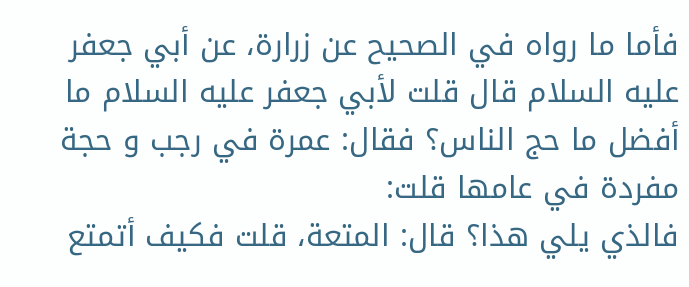فأما ما رواه في الصحيح عن زرارة، عن أبي جعفر عليه السلام قال قلت لأبي جعفر عليه السلام ما أفضل ما حج الناس؟ فقال: عمرة في رجب و حجة مفردة في عامها قلت:
فالذي يلي هذا؟ قال: المتعة، قلت فكيف أتمتع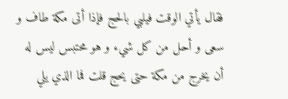فقال يأتي الوقت فيلبي بالحج فإذا أتى مكة طاف و سعى و أحل من كل شيء و هو محتبس ليس له أن يخرج من مكة حتى يحج قلت فما الذي يلي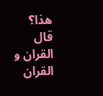هذا؟ قال القران و القران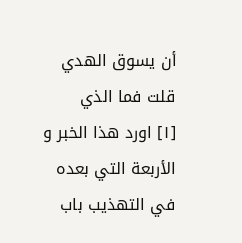أن يسوق الهدي قلت فما الذي
[١] اورد هذا الخبر و الأربعة التي بعده في التهذيب باب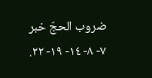ضروب الحجّ خبر ٧- ٨- ١٤- ١٩- ٢٢.